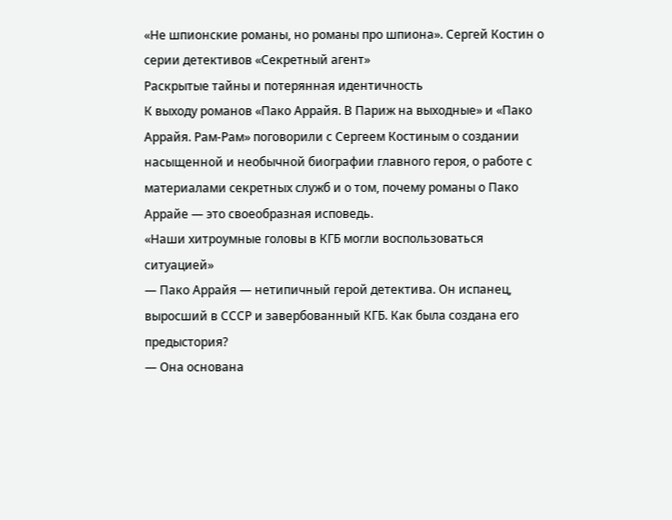«Не шпионские романы, но романы про шпиона». Сергей Костин о серии детективов «Секретный агент»
Раскрытые тайны и потерянная идентичность
К выходу романов «Пако Аррайя. В Париж на выходные» и «Пако Аррайя. Рам-Рам» поговорили с Сергеем Костиным о создании насыщенной и необычной биографии главного героя, о работе с материалами секретных служб и о том, почему романы о Пако Аррайе — это своеобразная исповедь.
«Наши хитроумные головы в КГБ могли воспользоваться ситуацией»
— Пако Аррайя — нетипичный герой детектива. Он испанец, выросший в СССР и завербованный КГБ. Как была создана его предыстория?
— Она основана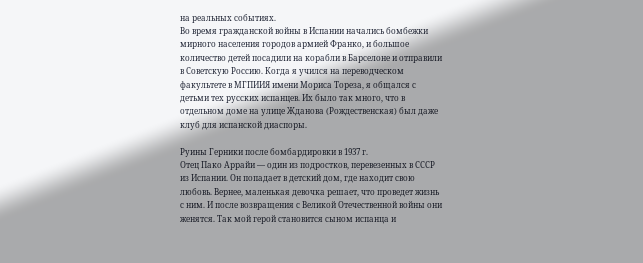на реальных событиях.
Во время гражданской войны в Испании начались бомбежки мирного населения городов армией Франко, и большое количество детей посадили на корабли в Барселоне и отправили в Советскую Россию. Когда я учился на переводческом факультете в МГПИИЯ имени Мориса Тореза, я общался с детьми тех русских испанцев. Их было так много, что в отдельном доме на улице Жданова (Рождественская) был даже клуб для испанской диаспоры.

Руины Герники после бомбардировки в 1937 г.
Отец Пако Аррайи — один из подростков, перевезенных в СССР из Испании. Он попадает в детский дом, где находит свою любовь. Вернее, маленькая девочка решает, что проведет жизнь с ним. И после возвращения с Великой Отечественной войны они женятся. Так мой герой становится сыном испанца и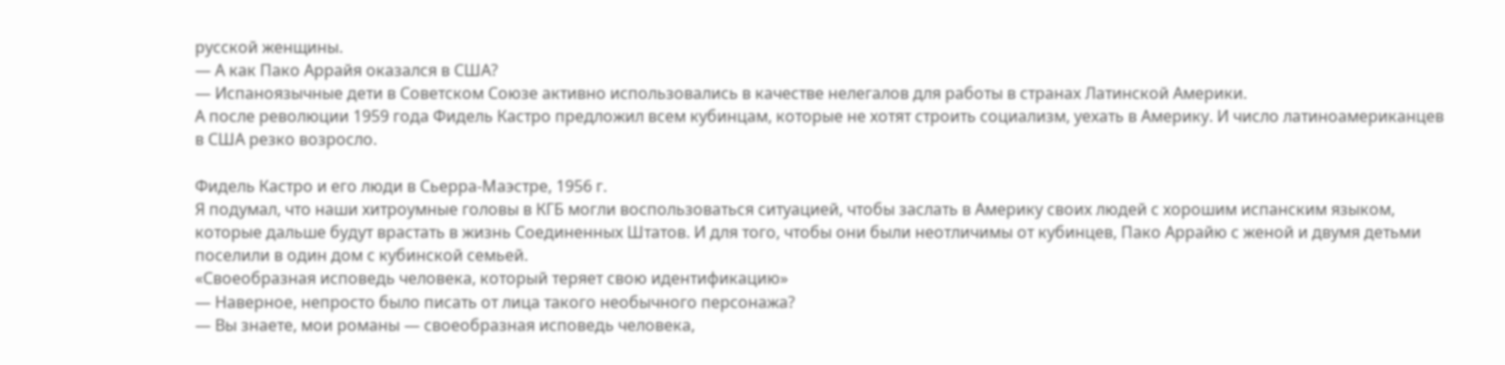русской женщины.
— А как Пако Аррайя оказался в США?
— Испаноязычные дети в Советском Союзе активно использовались в качестве нелегалов для работы в странах Латинской Америки.
А после революции 1959 года Фидель Кастро предложил всем кубинцам, которые не хотят строить социализм, уехать в Америку. И число латиноамериканцев в США резко возросло.

Фидель Кастро и его люди в Сьерра-Маэстре, 1956 г.
Я подумал, что наши хитроумные головы в КГБ могли воспользоваться ситуацией, чтобы заслать в Америку своих людей с хорошим испанским языком, которые дальше будут врастать в жизнь Соединенных Штатов. И для того, чтобы они были неотличимы от кубинцев, Пако Аррайю с женой и двумя детьми поселили в один дом с кубинской семьей.
«Своеобразная исповедь человека, который теряет свою идентификацию»
— Наверное, непросто было писать от лица такого необычного персонажа?
— Вы знаете, мои романы — своеобразная исповедь человека,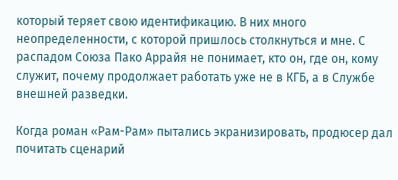который теряет свою идентификацию. В них много неопределенности, с которой пришлось столкнуться и мне. С распадом Союза Пако Аррайя не понимает, кто он, где он, кому служит, почему продолжает работать уже не в КГБ, а в Службе внешней разведки.

Когда роман «Рам-Рам» пытались экранизировать, продюсер дал почитать сценарий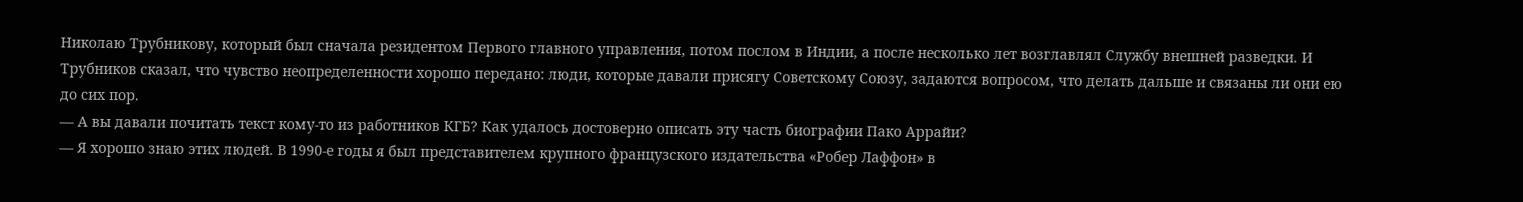Николаю Трубникову, который был сначала резидентом Первого главного управления, потом послом в Индии, а после несколько лет возглавлял Службу внешней разведки. И Трубников сказал, что чувство неопределенности хорошо передано: люди, которые давали присягу Советскому Союзу, задаются вопросом, что делать дальше и связаны ли они ею до сих пор.
— А вы давали почитать текст кому-то из работников КГБ? Как удалось достоверно описать эту часть биографии Пако Аррайи?
— Я хорошо знаю этих людей. В 1990-е годы я был представителем крупного французского издательства «Робер Лаффон» в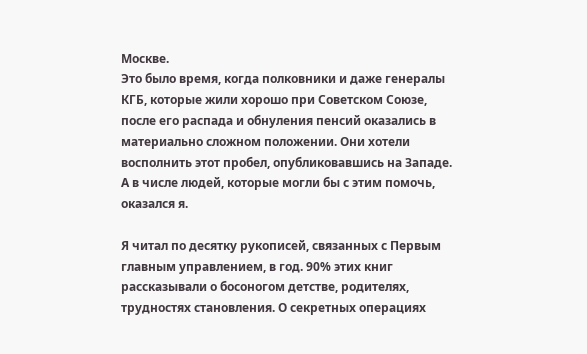Москве.
Это было время, когда полковники и даже генералы КГБ, которые жили хорошо при Советском Союзе, после его распада и обнуления пенсий оказались в материально сложном положении. Они хотели восполнить этот пробел, опубликовавшись на Западе. А в числе людей, которые могли бы с этим помочь, оказался я.

Я читал по десятку рукописей, связанных с Первым главным управлением, в год. 90% этих книг рассказывали о босоногом детстве, родителях, трудностях становления. О секретных операциях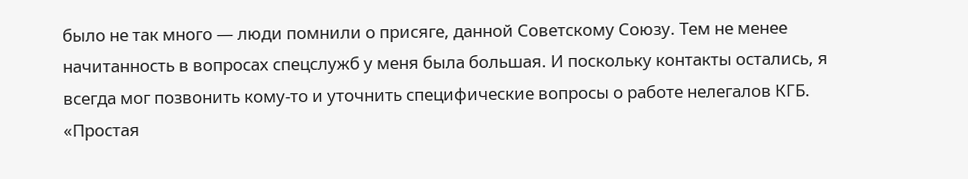было не так много — люди помнили о присяге, данной Советскому Союзу. Тем не менее начитанность в вопросах спецслужб у меня была большая. И поскольку контакты остались, я всегда мог позвонить кому-то и уточнить специфические вопросы о работе нелегалов КГБ.
«Простая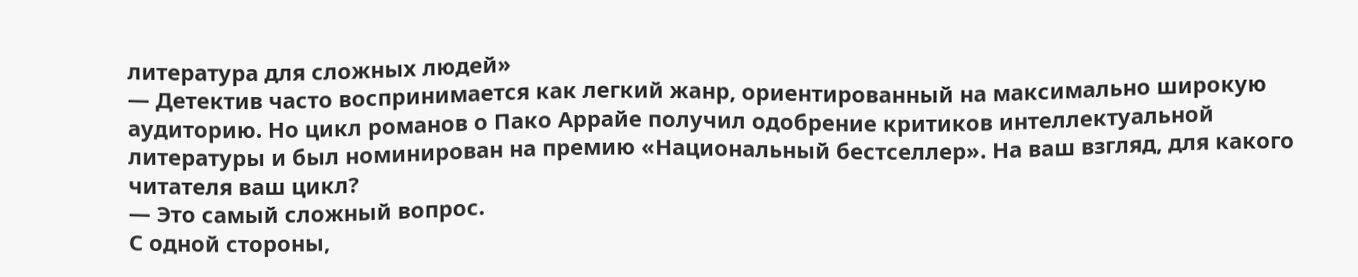литература для сложных людей»
— Детектив часто воспринимается как легкий жанр, ориентированный на максимально широкую аудиторию. Но цикл романов о Пако Аррайе получил одобрение критиков интеллектуальной литературы и был номинирован на премию «Национальный бестселлер». На ваш взгляд, для какого читателя ваш цикл?
— Это самый сложный вопрос.
С одной стороны,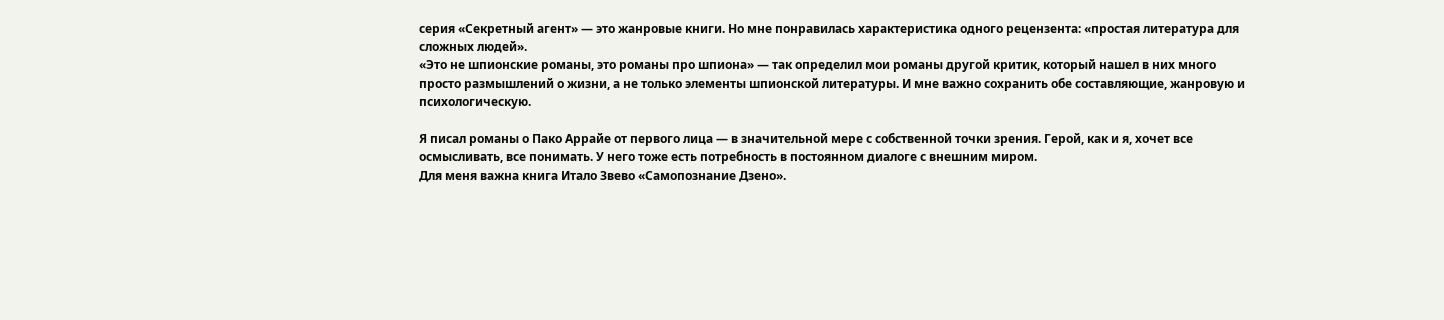серия «Секретный агент» — это жанровые книги. Но мне понравилась характеристика одного рецензента: «простая литература для сложных людей».
«Это не шпионские романы, это романы про шпиона» — так определил мои романы другой критик, который нашел в них много просто размышлений о жизни, а не только элементы шпионской литературы. И мне важно сохранить обе составляющие, жанровую и психологическую.

Я писал романы о Пако Аррайе от первого лица — в значительной мере с собственной точки зрения. Герой, как и я, хочет все осмысливать, все понимать. У него тоже есть потребность в постоянном диалоге с внешним миром.
Для меня важна книга Итало Звево «Самопознание Дзено».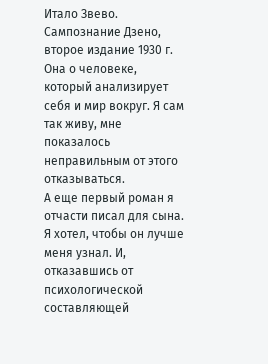Итало Звево. Сампознание Дзено, второе издание 1930 г.
Она о человеке, который анализирует себя и мир вокруг. Я сам так живу, мне показалось неправильным от этого отказываться.
А еще первый роман я отчасти писал для сына. Я хотел, чтобы он лучше меня узнал. И, отказавшись от психологической составляющей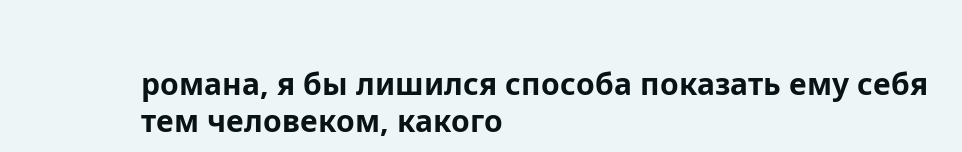романа, я бы лишился способа показать ему себя тем человеком, какого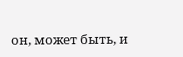он, может быть, и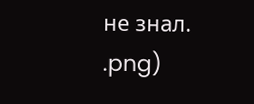не знал.
.png)